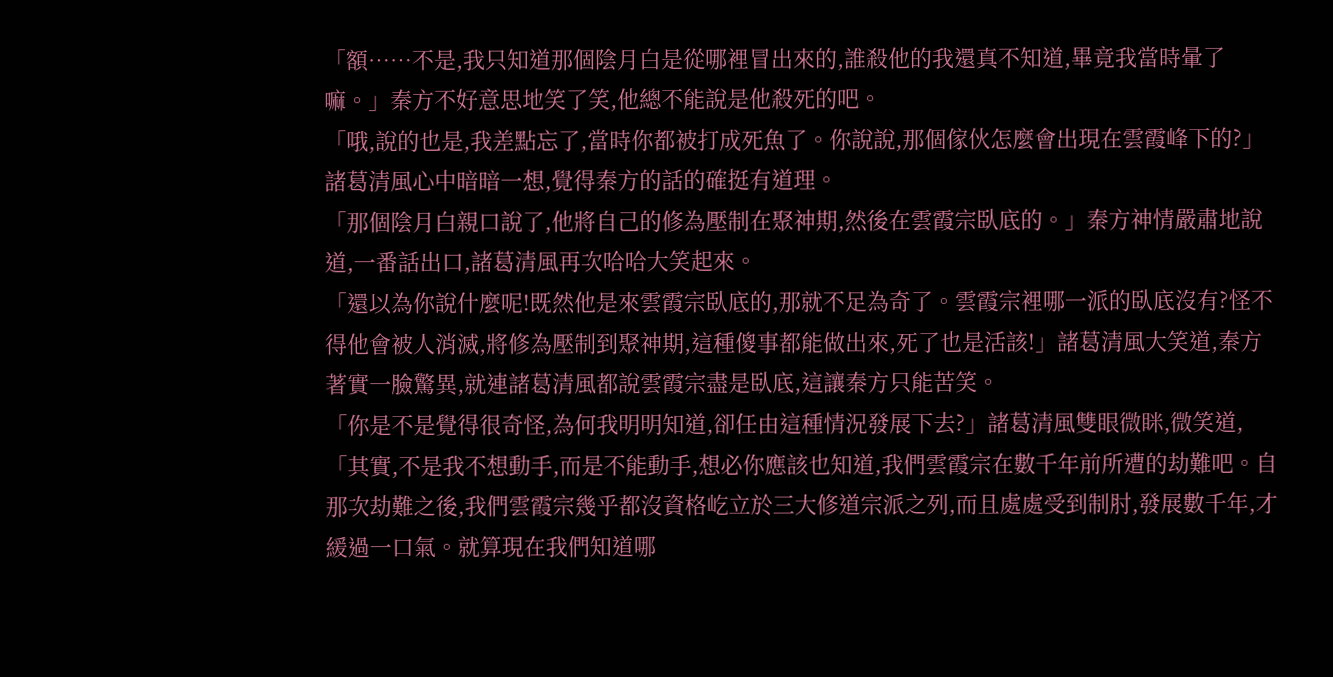「額……不是,我只知道那個陰月白是從哪裡冒出來的,誰殺他的我還真不知道,畢竟我當時暈了嘛。」秦方不好意思地笑了笑,他總不能說是他殺死的吧。
「哦,說的也是,我差點忘了,當時你都被打成死魚了。你說說,那個傢伙怎麼會出現在雲霞峰下的?」諸葛清風心中暗暗一想,覺得秦方的話的確挺有道理。
「那個陰月白親口說了,他將自己的修為壓制在聚神期,然後在雲霞宗臥底的。」秦方神情嚴肅地說道,一番話出口,諸葛清風再次哈哈大笑起來。
「還以為你說什麼呢!既然他是來雲霞宗臥底的,那就不足為奇了。雲霞宗裡哪一派的臥底沒有?怪不得他會被人消滅,將修為壓制到聚神期,這種傻事都能做出來,死了也是活該!」諸葛清風大笑道,秦方著實一臉驚異,就連諸葛清風都說雲霞宗盡是臥底,這讓秦方只能苦笑。
「你是不是覺得很奇怪,為何我明明知道,卻任由這種情況發展下去?」諸葛清風雙眼微眯,微笑道,「其實,不是我不想動手,而是不能動手,想必你應該也知道,我們雲霞宗在數千年前所遭的劫難吧。自那次劫難之後,我們雲霞宗幾乎都沒資格屹立於三大修道宗派之列,而且處處受到制肘,發展數千年,才緩過一口氣。就算現在我們知道哪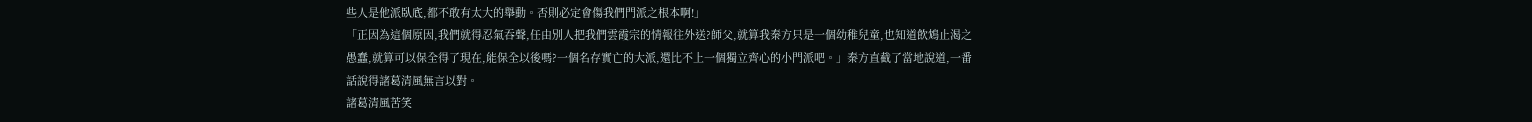些人是他派臥底,都不敢有太大的舉動。否則必定會傷我們門派之根本啊!」
「正因為這個原因,我們就得忍氣吞聲,任由別人把我們雲霞宗的情報往外送?師父,就算我秦方只是一個幼稚兒童,也知道飲鴆止渴之愚蠢,就算可以保全得了現在,能保全以後嗎?一個名存實亡的大派,還比不上一個獨立齊心的小門派吧。」秦方直截了當地說道,一番話說得諸葛清風無言以對。
諸葛清風苦笑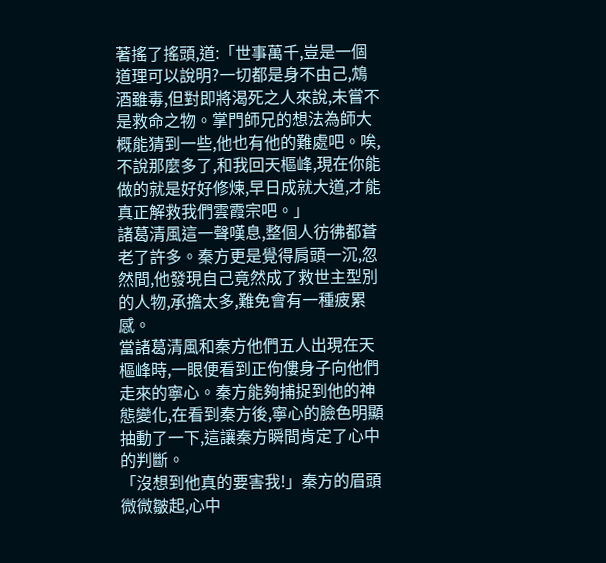著搖了搖頭,道:「世事萬千,豈是一個道理可以說明?一切都是身不由己,鴆酒雖毒,但對即將渴死之人來說,未嘗不是救命之物。掌門師兄的想法為師大概能猜到一些,他也有他的難處吧。唉,不說那麼多了,和我回天樞峰,現在你能做的就是好好修煉,早日成就大道,才能真正解救我們雲霞宗吧。」
諸葛清風這一聲嘆息,整個人彷彿都蒼老了許多。秦方更是覺得肩頭一沉,忽然間,他發現自己竟然成了救世主型別的人物,承擔太多,難免會有一種疲累感。
當諸葛清風和秦方他們五人出現在天樞峰時,一眼便看到正佝僂身子向他們走來的寧心。秦方能夠捕捉到他的神態變化,在看到秦方後,寧心的臉色明顯抽動了一下,這讓秦方瞬間肯定了心中的判斷。
「沒想到他真的要害我!」秦方的眉頭微微皺起,心中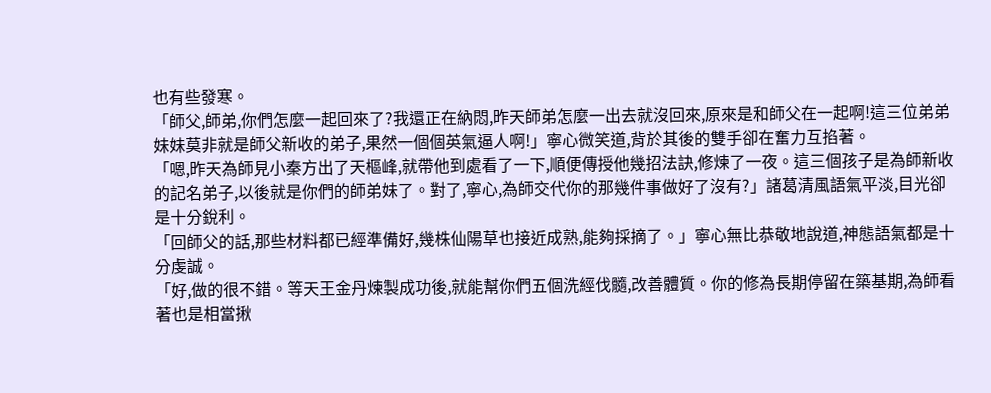也有些發寒。
「師父,師弟,你們怎麼一起回來了?我還正在納悶,昨天師弟怎麼一出去就沒回來,原來是和師父在一起啊!這三位弟弟妹妹莫非就是師父新收的弟子,果然一個個英氣逼人啊!」寧心微笑道,背於其後的雙手卻在奮力互掐著。
「嗯,昨天為師見小秦方出了天樞峰,就帶他到處看了一下,順便傳授他幾招法訣,修煉了一夜。這三個孩子是為師新收的記名弟子,以後就是你們的師弟妹了。對了,寧心,為師交代你的那幾件事做好了沒有?」諸葛清風語氣平淡,目光卻是十分銳利。
「回師父的話,那些材料都已經準備好,幾株仙陽草也接近成熟,能夠採摘了。」寧心無比恭敬地說道,神態語氣都是十分虔誠。
「好,做的很不錯。等天王金丹煉製成功後,就能幫你們五個洗經伐髓,改善體質。你的修為長期停留在築基期,為師看著也是相當揪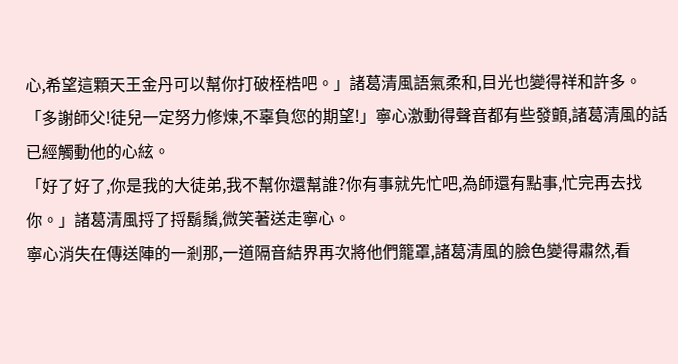心,希望這顆天王金丹可以幫你打破桎梏吧。」諸葛清風語氣柔和,目光也變得祥和許多。
「多謝師父!徒兒一定努力修煉,不辜負您的期望!」寧心激動得聲音都有些發顫,諸葛清風的話已經觸動他的心絃。
「好了好了,你是我的大徒弟,我不幫你還幫誰?你有事就先忙吧,為師還有點事,忙完再去找你。」諸葛清風捋了捋鬍鬚,微笑著送走寧心。
寧心消失在傳送陣的一剎那,一道隔音結界再次將他們籠罩,諸葛清風的臉色變得肅然,看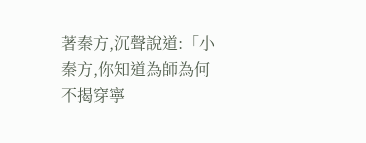著秦方,沉聲說道:「小秦方,你知道為師為何不揭穿寧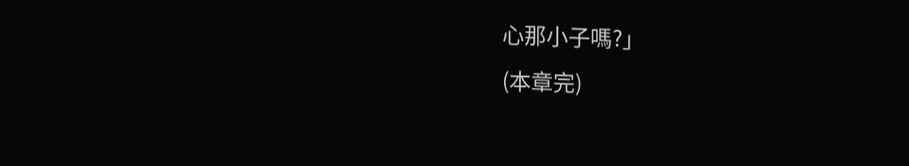心那小子嗎?」
(本章完)